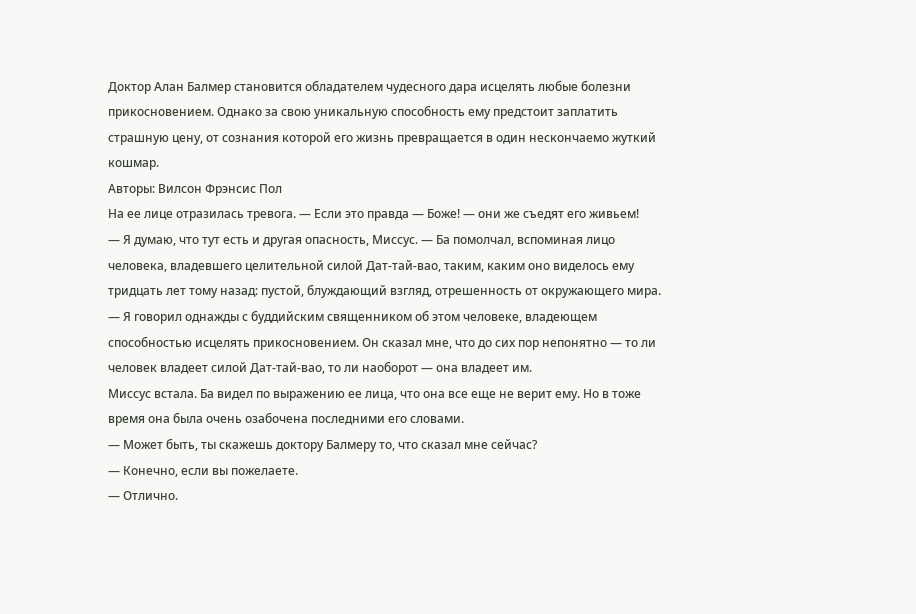Доктор Алан Балмер становится обладателем чудесного дара исцелять любые болезни прикосновением. Однако за свою уникальную способность ему предстоит заплатить страшную цену, от сознания которой его жизнь превращается в один нескончаемо жуткий кошмар.
Авторы: Вилсон Фрэнсис Пол
На ее лице отразилась тревога. — Если это правда — Боже! — они же съедят его живьем!
— Я думаю, что тут есть и другая опасность, Миссус. — Ба помолчал, вспоминая лицо человека, владевшего целительной силой Дат-тай-вао, таким, каким оно виделось ему тридцать лет тому назад: пустой, блуждающий взгляд, отрешенность от окружающего мира. — Я говорил однажды с буддийским священником об этом человеке, владеющем способностью исцелять прикосновением. Он сказал мне, что до сих пор непонятно — то ли человек владеет силой Дат-тай-вао, то ли наоборот — она владеет им.
Миссус встала. Ба видел по выражению ее лица, что она все еще не верит ему. Но в тоже время она была очень озабочена последними его словами.
— Может быть, ты скажешь доктору Балмеру то, что сказал мне сейчас?
— Конечно, если вы пожелаете.
— Отлично.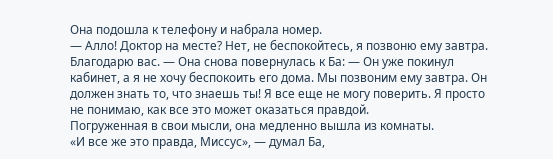Она подошла к телефону и набрала номер.
— Алло! Доктор на месте? Нет, не беспокойтесь, я позвоню ему завтра. Благодарю вас. — Она снова повернулась к Ба: — Он уже покинул кабинет, а я не хочу беспокоить его дома. Мы позвоним ему завтра. Он должен знать то, что знаешь ты! Я все еще не могу поверить. Я просто не понимаю, как все это может оказаться правдой.
Погруженная в свои мысли, она медленно вышла из комнаты.
«И все же это правда, Миссус», — думал Ба,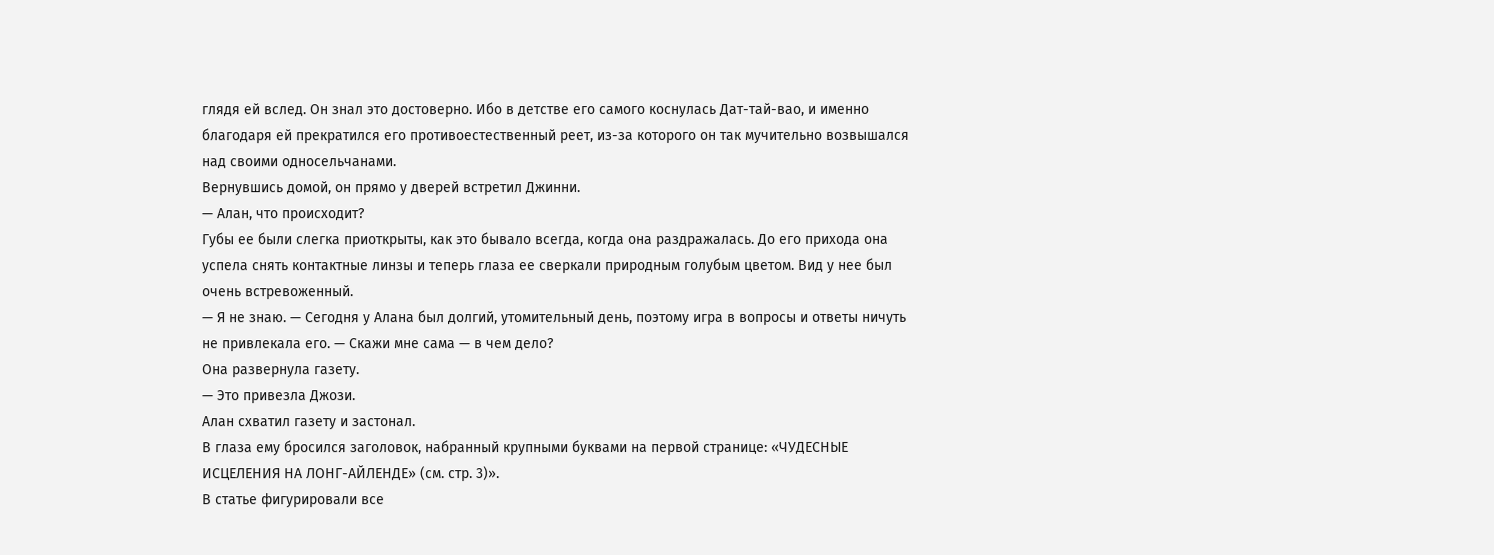глядя ей вслед. Он знал это достоверно. Ибо в детстве его самого коснулась Дат-тай-вао, и именно благодаря ей прекратился его противоестественный реет, из-за которого он так мучительно возвышался над своими односельчанами.
Вернувшись домой, он прямо у дверей встретил Джинни.
— Алан, что происходит?
Губы ее были слегка приоткрыты, как это бывало всегда, когда она раздражалась. До его прихода она успела снять контактные линзы и теперь глаза ее сверкали природным голубым цветом. Вид у нее был очень встревоженный.
— Я не знаю. — Сегодня у Алана был долгий, утомительный день, поэтому игра в вопросы и ответы ничуть не привлекала его. — Скажи мне сама — в чем дело?
Она развернула газету.
— Это привезла Джози.
Алан схватил газету и застонал.
В глаза ему бросился заголовок, набранный крупными буквами на первой странице: «ЧУДЕСНЫЕ ИСЦЕЛЕНИЯ НА ЛОНГ-АЙЛЕНДЕ» (см. стр. 3)».
В статье фигурировали все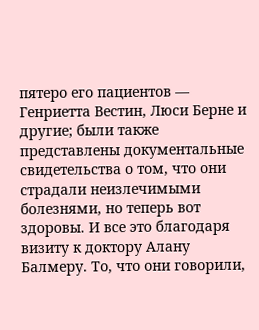пятеро его пациентов — Генриетта Вестин, Люси Берне и другие; были также представлены документальные свидетельства о том, что они страдали неизлечимыми болезнями, но теперь вот здоровы. И все это благодаря визиту к доктору Алану Балмеру. То, что они говорили,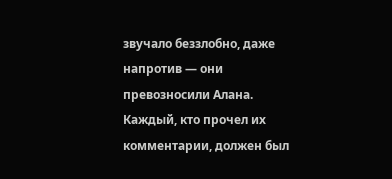звучало беззлобно, даже напротив — они превозносили Алана. Каждый, кто прочел их комментарии, должен был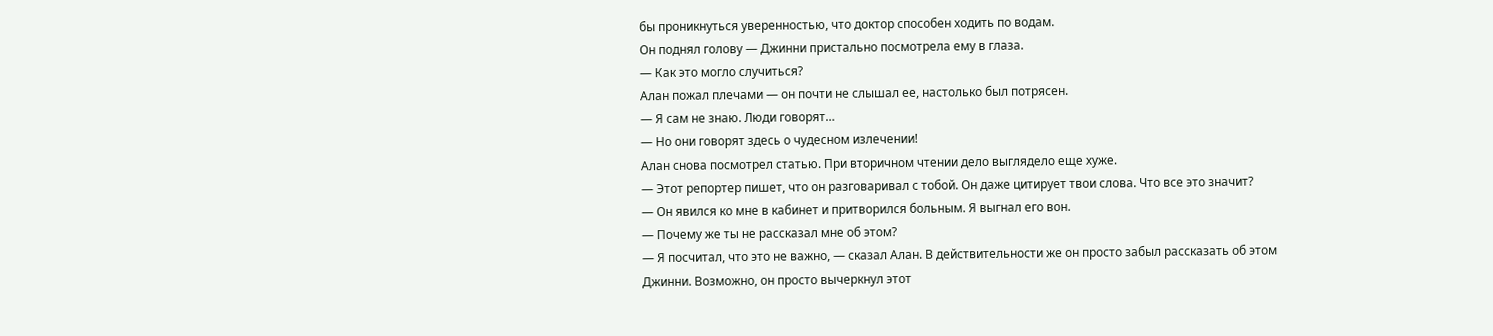бы проникнуться уверенностью, что доктор способен ходить по водам.
Он поднял голову — Джинни пристально посмотрела ему в глаза.
— Как это могло случиться?
Алан пожал плечами — он почти не слышал ее, настолько был потрясен.
— Я сам не знаю. Люди говорят…
— Но они говорят здесь о чудесном излечении!
Алан снова посмотрел статью. При вторичном чтении дело выглядело еще хуже.
— Этот репортер пишет, что он разговаривал с тобой. Он даже цитирует твои слова. Что все это значит?
— Он явился ко мне в кабинет и притворился больным. Я выгнал его вон.
— Почему же ты не рассказал мне об этом?
— Я посчитал, что это не важно, — сказал Алан. В действительности же он просто забыл рассказать об этом Джинни. Возможно, он просто вычеркнул этот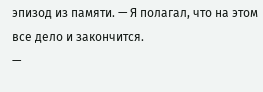эпизод из памяти. — Я полагал, что на этом все дело и закончится.
—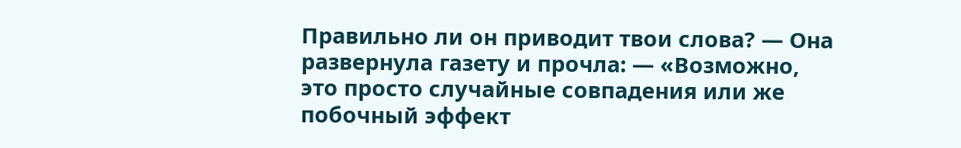Правильно ли он приводит твои слова? — Она развернула газету и прочла: — «Возможно, это просто случайные совпадения или же побочный эффект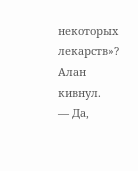некоторых лекарств»?
Алан кивнул.
— Да,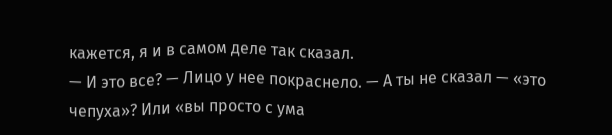кажется, я и в самом деле так сказал.
— И это все? — Лицо у нее покраснело. — А ты не сказал — «это чепуха»? Или «вы просто с ума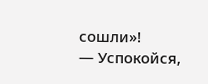сошли»!
— Успокойся,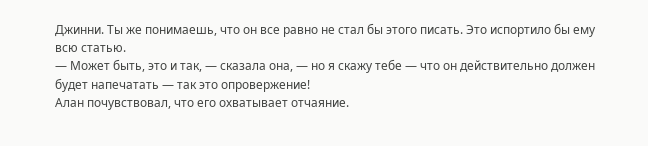Джинни. Ты же понимаешь, что он все равно не стал бы этого писать. Это испортило бы ему всю статью.
— Может быть, это и так, — сказала она, — но я скажу тебе — что он действительно должен будет напечатать — так это опровержение!
Алан почувствовал, что его охватывает отчаяние.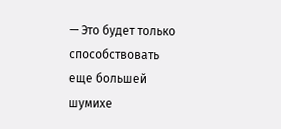— Это будет только способствовать еще большей шумихе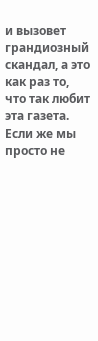и вызовет грандиозный скандал, а это как раз то, что так любит эта газета. Если же мы просто не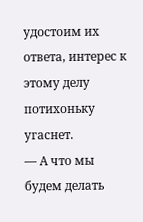удостоим их ответа, интерес к этому делу потихоньку угаснет.
— А что мы будем делать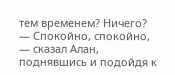тем временем? Ничего?
— Спокойно, спокойно, — сказал Алан, поднявшись и подойдя к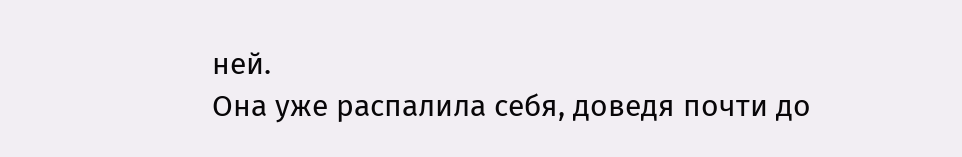ней.
Она уже распалила себя, доведя почти до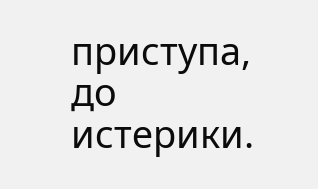приступа, до истерики.